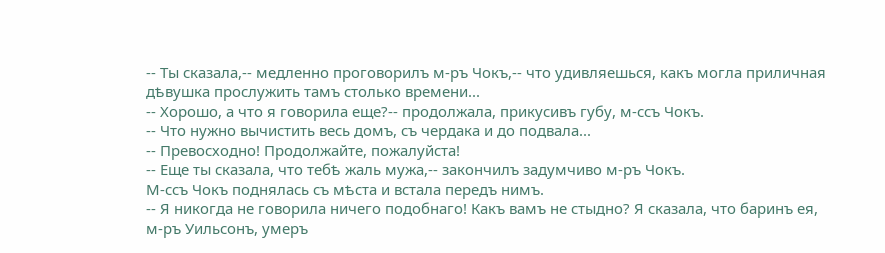-- Ты сказала,-- медленно проговорилъ м-ръ Чокъ,-- что удивляешься, какъ могла приличная дѣвушка прослужить тамъ столько времени...
-- Хорошо, а что я говорила еще?-- продолжала, прикусивъ губу, м-ссъ Чокъ.
-- Что нужно вычистить весь домъ, съ чердака и до подвала...
-- Превосходно! Продолжайте, пожалуйста!
-- Еще ты сказала, что тебѣ жаль мужа,-- закончилъ задумчиво м-ръ Чокъ.
М-ссъ Чокъ поднялась съ мѣста и встала передъ нимъ.
-- Я никогда не говорила ничего подобнаго! Какъ вамъ не стыдно? Я сказала, что баринъ ея, м-ръ Уильсонъ, умеръ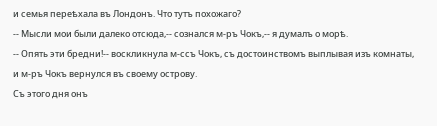и семья переѣхала въ Лондонъ. Что тутъ похожаго?
-- Мысли мои были далеко отсюда,-- сознался м-ръ Чокъ,-- я думалъ о морѣ.
-- Опять эти бредни!-- воскликнула м-ссъ Чокъ, съ достоинствомъ выплывая изъ комнаты, и м-ръ Чокъ вернулся въ своему острову.
Съ этого дня онъ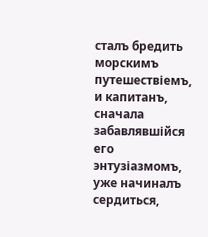сталъ бредить морскимъ путешествіемъ, и капитанъ, сначала забавлявшійся его энтузіазмомъ, уже начиналъ сердиться,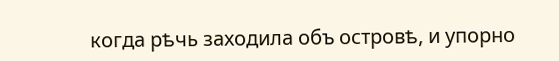когда рѣчь заходила объ островѣ, и упорно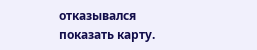отказывался показать карту.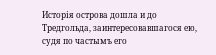Исторія острова дошла и до Тредгольда, заинтересовавшагося ею, судя по частымъ его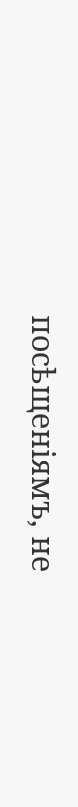посѣщеніямъ, не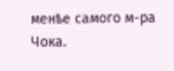менѣе самого м-ра Чока.